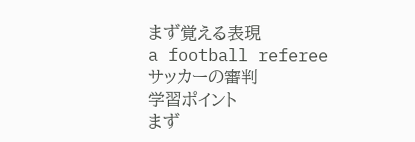まず覚える表現
a football referee
サッカーの審判
学習ポイント
まず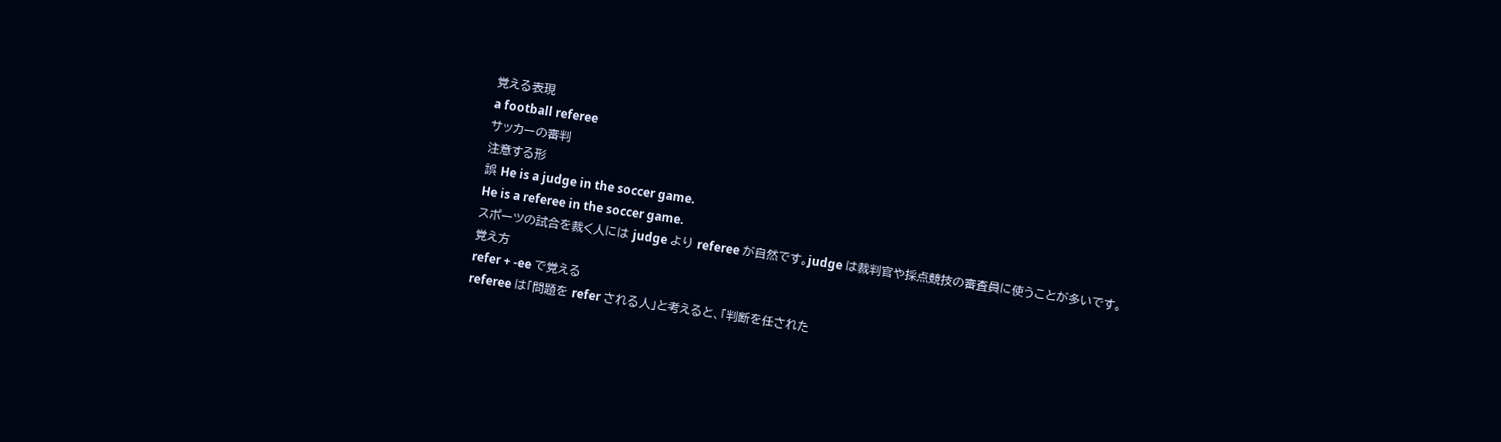覚える表現
a football referee
サッカーの審判
注意する形
誤 He is a judge in the soccer game.
He is a referee in the soccer game.
スポーツの試合を裁く人には judge より referee が自然です。judge は裁判官や採点競技の審査員に使うことが多いです。
覚え方
refer + -ee で覚える
referee は「問題を refer される人」と考えると、「判断を任された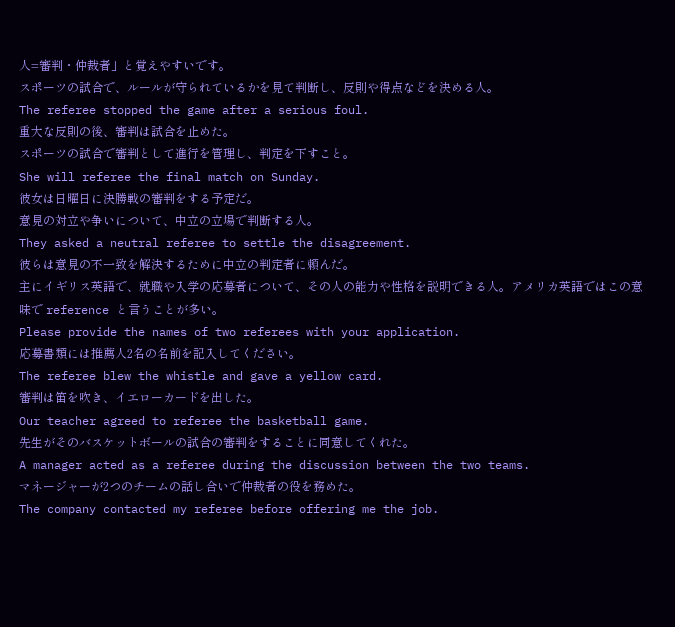人=審判・仲裁者」と覚えやすいです。
スポーツの試合で、ルールが守られているかを見て判断し、反則や得点などを決める人。
The referee stopped the game after a serious foul.
重大な反則の後、審判は試合を止めた。
スポーツの試合で審判として進行を管理し、判定を下すこと。
She will referee the final match on Sunday.
彼女は日曜日に決勝戦の審判をする予定だ。
意見の対立や争いについて、中立の立場で判断する人。
They asked a neutral referee to settle the disagreement.
彼らは意見の不一致を解決するために中立の判定者に頼んだ。
主にイギリス英語で、就職や入学の応募者について、その人の能力や性格を説明できる人。アメリカ英語ではこの意味で reference と言うことが多い。
Please provide the names of two referees with your application.
応募書類には推薦人2名の名前を記入してください。
The referee blew the whistle and gave a yellow card.
審判は笛を吹き、イエローカードを出した。
Our teacher agreed to referee the basketball game.
先生がそのバスケットボールの試合の審判をすることに同意してくれた。
A manager acted as a referee during the discussion between the two teams.
マネージャーが2つのチームの話し合いで仲裁者の役を務めた。
The company contacted my referee before offering me the job.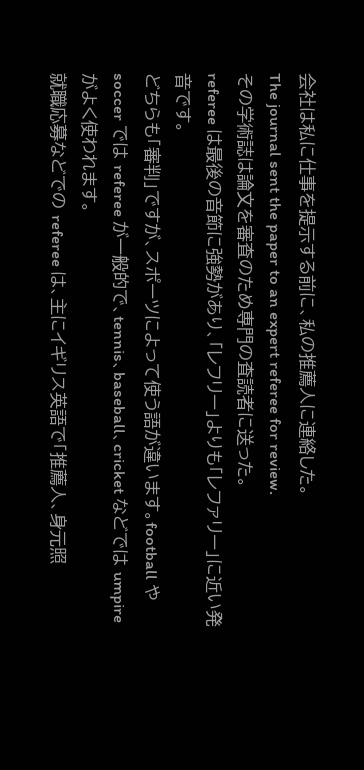会社は私に仕事を提示する前に、私の推薦人に連絡した。
The journal sent the paper to an expert referee for review.
その学術誌は論文を審査のため専門の査読者に送った。
referee は最後の音節に強勢があり、「レフリー」よりも「レファリー」に近い発音です。
どちらも「審判」ですが、スポーツによって使う語が違います。football や soccer では referee が一般的で、tennis、baseball、cricket などでは umpire がよく使われます。
就職応募などでの referee は、主にイギリス英語で「推薦人、身元照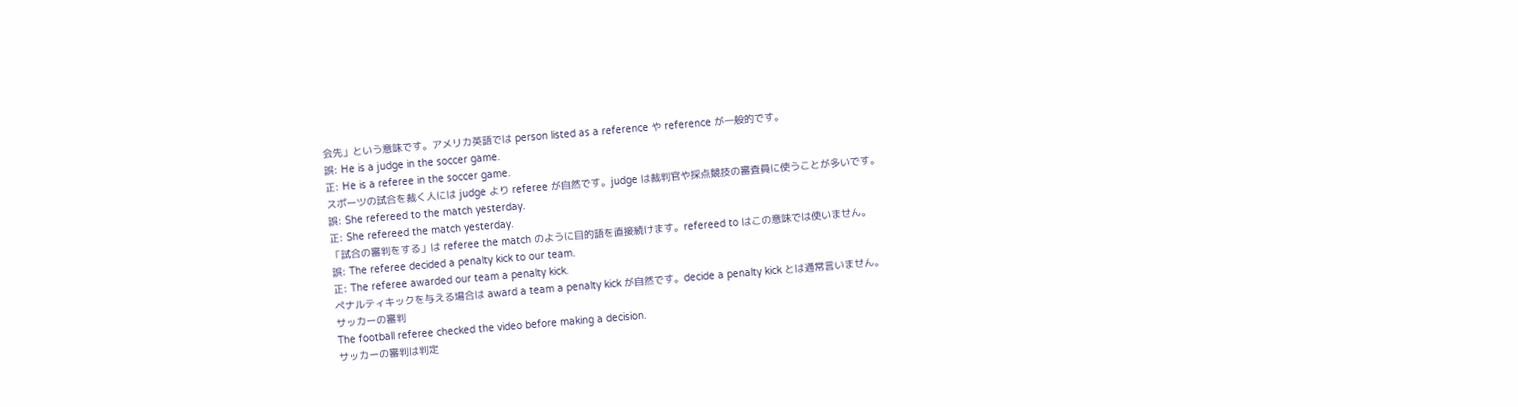会先」という意味です。アメリカ英語では person listed as a reference や reference が一般的です。
誤: He is a judge in the soccer game.
正: He is a referee in the soccer game.
スポーツの試合を裁く人には judge より referee が自然です。judge は裁判官や採点競技の審査員に使うことが多いです。
誤: She refereed to the match yesterday.
正: She refereed the match yesterday.
「試合の審判をする」は referee the match のように目的語を直接続けます。refereed to はこの意味では使いません。
誤: The referee decided a penalty kick to our team.
正: The referee awarded our team a penalty kick.
ペナルティキックを与える場合は award a team a penalty kick が自然です。decide a penalty kick とは通常言いません。
サッカーの審判
The football referee checked the video before making a decision.
サッカーの審判は判定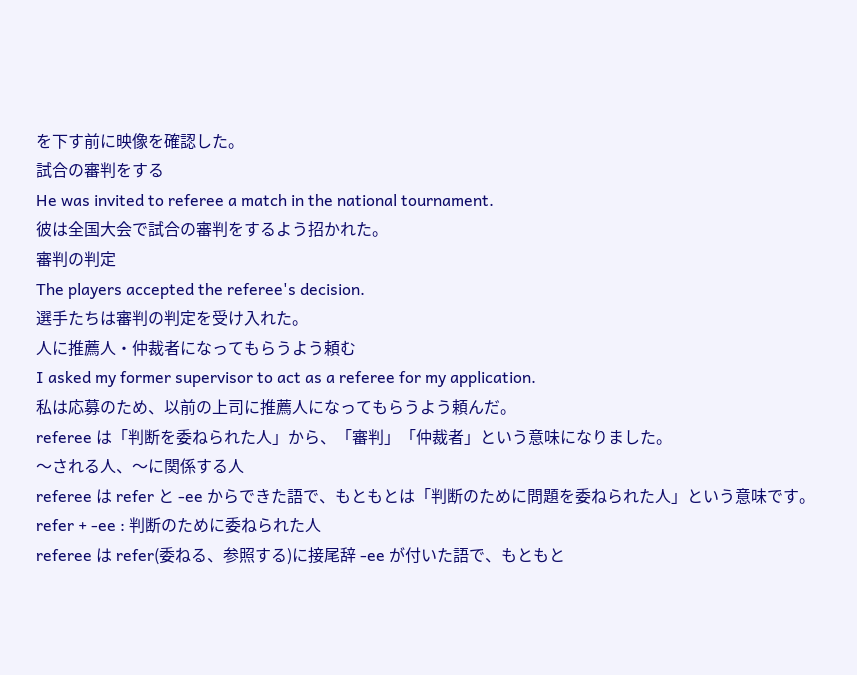を下す前に映像を確認した。
試合の審判をする
He was invited to referee a match in the national tournament.
彼は全国大会で試合の審判をするよう招かれた。
審判の判定
The players accepted the referee's decision.
選手たちは審判の判定を受け入れた。
人に推薦人・仲裁者になってもらうよう頼む
I asked my former supervisor to act as a referee for my application.
私は応募のため、以前の上司に推薦人になってもらうよう頼んだ。
referee は「判断を委ねられた人」から、「審判」「仲裁者」という意味になりました。
〜される人、〜に関係する人
referee は refer と -ee からできた語で、もともとは「判断のために問題を委ねられた人」という意味です。
refer + -ee : 判断のために委ねられた人
referee は refer(委ねる、参照する)に接尾辞 -ee が付いた語で、もともと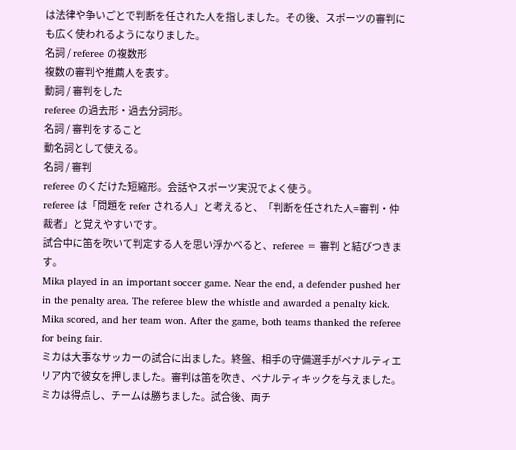は法律や争いごとで判断を任された人を指しました。その後、スポーツの審判にも広く使われるようになりました。
名詞 / referee の複数形
複数の審判や推薦人を表す。
動詞 / 審判をした
referee の過去形・過去分詞形。
名詞 / 審判をすること
動名詞として使える。
名詞 / 審判
referee のくだけた短縮形。会話やスポーツ実況でよく使う。
referee は「問題を refer される人」と考えると、「判断を任された人=審判・仲裁者」と覚えやすいです。
試合中に笛を吹いて判定する人を思い浮かべると、referee = 審判 と結びつきます。
Mika played in an important soccer game. Near the end, a defender pushed her in the penalty area. The referee blew the whistle and awarded a penalty kick. Mika scored, and her team won. After the game, both teams thanked the referee for being fair.
ミカは大事なサッカーの試合に出ました。終盤、相手の守備選手がペナルティエリア内で彼女を押しました。審判は笛を吹き、ペナルティキックを与えました。ミカは得点し、チームは勝ちました。試合後、両チ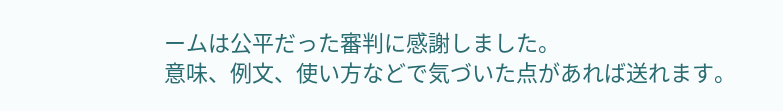ームは公平だった審判に感謝しました。
意味、例文、使い方などで気づいた点があれば送れます。